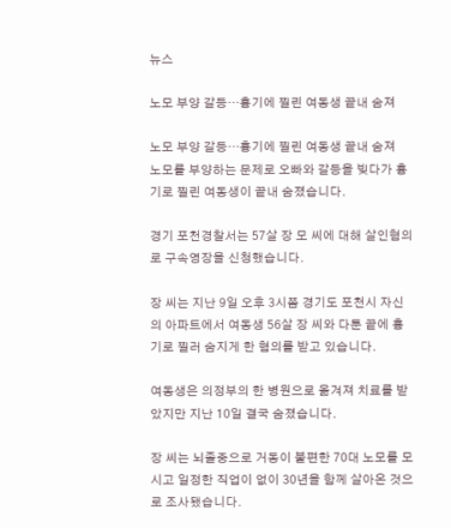뉴스

노모 부양 갈등…흉기에 찔린 여동생 끝내 숨져

노모 부양 갈등…흉기에 찔린 여동생 끝내 숨져
노모를 부양하는 문제로 오빠와 갈등을 빚다가 흉기로 찔린 여동생이 끝내 숨졌습니다.

경기 포천경찰서는 57살 장 모 씨에 대해 살인혐의로 구속영장을 신청했습니다.

장 씨는 지난 9일 오후 3시쯤 경기도 포천시 자신의 아파트에서 여동생 56살 장 씨와 다툰 끝에 흉기로 찔러 숨지게 한 혐의를 받고 있습니다.

여동생은 의정부의 한 병원으로 옮겨져 치료를 받았지만 지난 10일 결국 숨졌습니다.

장 씨는 뇌졸중으로 거동이 불편한 70대 노모를 모시고 일정한 직업이 없이 30년을 함께 살아온 것으로 조사됐습니다.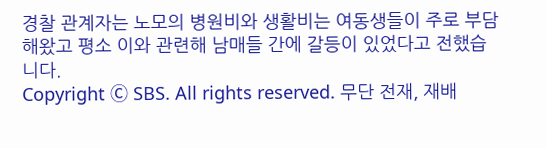경찰 관계자는 노모의 병원비와 생활비는 여동생들이 주로 부담해왔고 평소 이와 관련해 남매들 간에 갈등이 있었다고 전했습니다.
Copyright Ⓒ SBS. All rights reserved. 무단 전재, 재배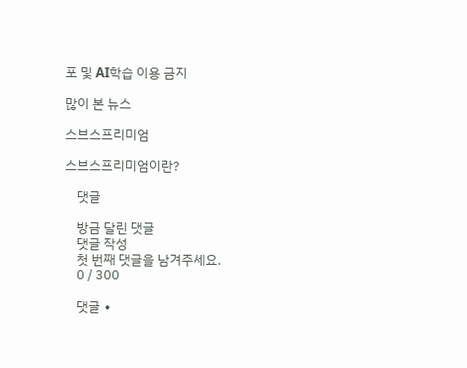포 및 AI학습 이용 금지

많이 본 뉴스

스브스프리미엄

스브스프리미엄이란?

    댓글

    방금 달린 댓글
    댓글 작성
    첫 번째 댓글을 남겨주세요.
    0 / 300

    댓글 ∙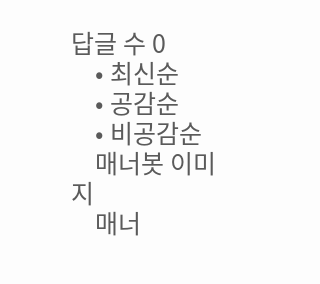답글 수 0
    • 최신순
    • 공감순
    • 비공감순
    매너봇 이미지
    매너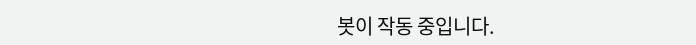봇이 작동 중입니다.